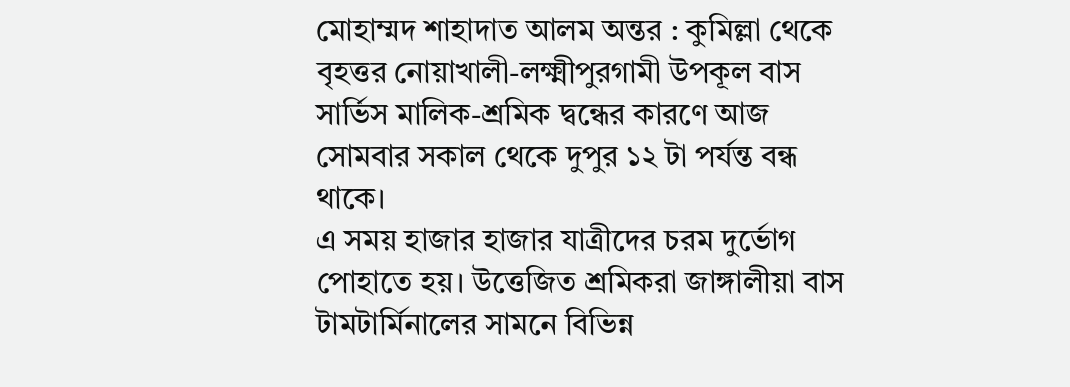মোহাম্মদ শাহাদাত আলম অন্তর : কুমিল্লা থেকে বৃহত্তর নোয়াখালী-লক্ষ্মীপুরগামী উপকূল বাস সার্ভিস মালিক-শ্রমিক দ্বন্ধের কারণে আজ সোমবার সকাল থেকে দুপুর ১২ টা পর্যন্ত বন্ধ থাকে।
এ সময় হাজার হাজার যাত্রীদের চরম দুর্ভোগ পোহাতে হয়। উত্তেজিত শ্রমিকরা জাঙ্গালীয়া বাস টামটার্মিনালের সামনে বিভিন্ন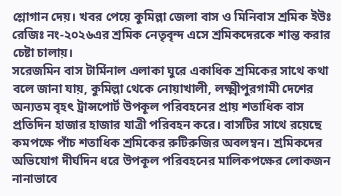শ্লোগান দেয়। খবর পেয়ে কুমিল্লা জেলা বাস ও মিনিবাস শ্রমিক ইউঃ রেজিঃ নং-২০২৬এর শ্রমিক নেতৃবৃন্দ এসে শ্রমিকদেরকে শান্ত করার চেষ্টা চালায়।
সরেজমিন বাস টার্মিনাল এলাকা ঘুরে একাধিক শ্রমিকের সাথে কথা বলে জানা যায়, কুমিল্লা থেকে নোয়াখালী, লক্ষ্মীপুরগামী দেশের অন্যতম বৃহৎ ট্রান্সপোর্ট উপকূল পরিবহনের প্রায় শতাধিক বাস প্রতিদিন হাজার হাজার যাত্রী পরিবহন করে। বাসটির সাথে রয়েছে কমপক্ষে পাঁচ শতাধিক শ্রমিকের রুটিরুজির অবলম্বন। শ্রমিকদের অভিযোগ দীর্ঘদিন ধরে উপকূল পরিবহনের মালিকপক্ষের লোকজন নানাভাবে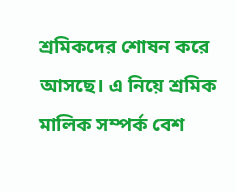শ্রমিকদের শোষন করে আসছে। এ নিয়ে শ্রমিক মালিক সম্পর্ক বেশ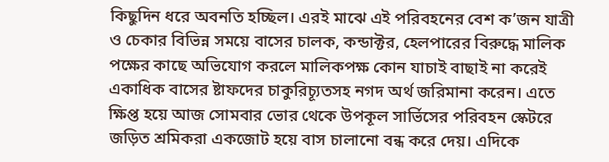কিছুদিন ধরে অবনতি হচ্ছিল। এরই মাঝে এই পরিবহনের বেশ ক’জন যাত্রী ও চেকার বিভিন্ন সময়ে বাসের চালক, কন্ডাক্টর, হেলপারের বিরুদ্ধে মালিক পক্ষের কাছে অভিযোগ করলে মালিকপক্ষ কোন যাচাই বাছাই না করেই একাধিক বাসের ষ্টাফদের চাকুরিচ্যূতসহ নগদ অর্থ জরিমানা করেন। এতে ক্ষিপ্ত হয়ে আজ সোমবার ভোর থেকে উপকূল সার্ভিসের পরিবহন স্কেটরে জড়িত শ্রমিকরা একজোট হয়ে বাস চালানো বন্ধ করে দেয়। এদিকে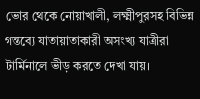ভোর থেকে নোয়াখালী, লক্ষ্মীপুরসহ বিভিন্ন গন্তব্যে যাতায়াতাকারী অসংখ্য যাত্রীরা টার্মিনালে ভীড় করতে দেখা যায়।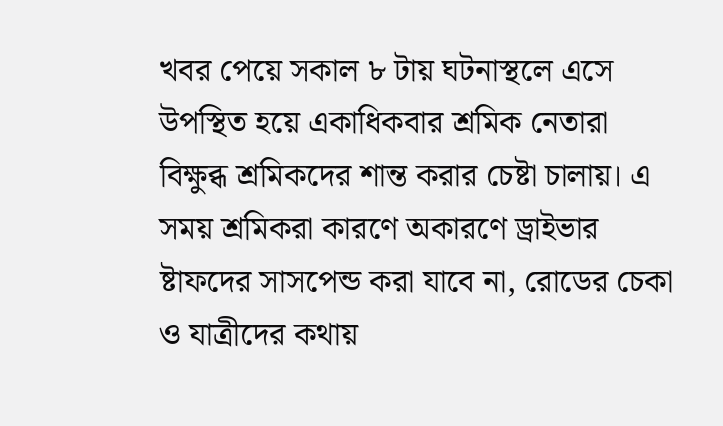খবর পেয়ে সকাল ৮ টায় ঘটনাস্থলে এসে উপস্থিত হয়ে একাধিকবার শ্রমিক নেতারা বিক্ষুব্ধ শ্রমিকদের শান্ত করার চেষ্টা চালায়। এ সময় শ্রমিকরা কারণে অকারণে ড্রাইভার ষ্টাফদের সাসপেন্ড করা যাবে না, রোডের চেকা ও যাত্রীদের কথায়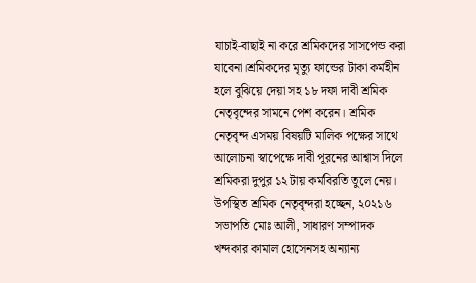যাচাই-বাছাই না করে শ্রমিকদের সাসপেন্ড করা যাবেনা।শ্রমিকদের মৃত্যু ফান্ডের টাকা কর্মহীন হলে বুঝিয়ে দেয়া সহ ১৮ দফা দাবী শ্রমিক নেতৃবৃন্দের সামনে পেশ করেন। শ্রমিক নেতৃবৃন্দ এসময় বিষয়টি মালিক পক্ষের সাথে আলোচনা স্বাপেক্ষে দাবী পূরনের আশ্বাস দিলে শ্রমিকরা দুপুর ১২ টায় কর্মবিরতি তুলে নেয়। উপস্থিত শ্রমিক নেতৃবৃন্দরা হচ্ছেন, ২০২১৬ সভাপতি মোঃ আলী, সাধারণ সম্পাদক খন্দকার কামাল হোসেনসহ অন্যান্য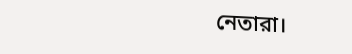নেতারা।